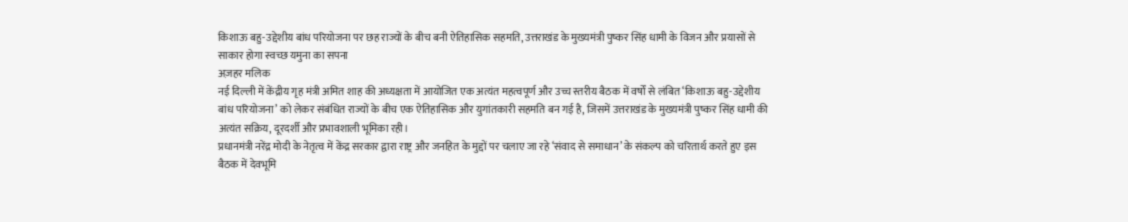किशाऊ बहु-उद्देशीय बांध परियोजना पर छह राज्यों के बीच बनी ऐतिहासिक सहमति, उत्तराखंड के मुख्यमंत्री पुष्कर सिंह धामी के विजन और प्रयासों से साकार होगा स्वच्छ यमुना का सपना
अज़हर मलिक
नई दिल्ली में केंद्रीय गृह मंत्री अमित शाह की अध्यक्षता में आयोजित एक अत्यंत महत्वपूर्ण और उच्च स्तरीय बैठक में वर्षों से लंबित ‘किशाऊ बहु-उद्देशीय बांध परियोजना’ को लेकर संबंधित राज्यों के बीच एक ऐतिहासिक और युगांतकारी सहमति बन गई है, जिसमें उत्तराखंड के मुख्यमंत्री पुष्कर सिंह धामी की अत्यंत सक्रिय, दूरदर्शी और प्रभावशाली भूमिका रही।
प्रधानमंत्री नरेंद्र मोदी के नेतृत्व में केंद्र सरकार द्वारा राष्ट्र और जनहित के मुद्दों पर चलाए जा रहे ‘संवाद से समाधान’ के संकल्प को चरितार्थ करते हुए इस बैठक में देवभूमि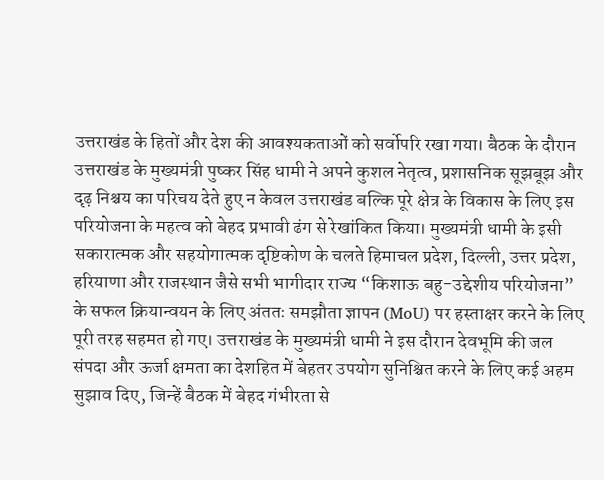उत्तराखंड के हितों और देश की आवश्यकताओं को सर्वोपरि रखा गया। बैठक के दौरान उत्तराखंड के मुख्यमंत्री पुष्कर सिंह धामी ने अपने कुशल नेतृत्व, प्रशासनिक सूझबूझ और दृढ़ निश्चय का परिचय देते हुए न केवल उत्तराखंड बल्कि पूरे क्षेत्र के विकास के लिए इस परियोजना के महत्व को बेहद प्रभावी ढंग से रेखांकित किया। मुख्यमंत्री धामी के इसी सकारात्मक और सहयोगात्मक दृष्टिकोण के चलते हिमाचल प्रदेश, दिल्ली, उत्तर प्रदेश, हरियाणा और राजस्थान जैसे सभी भागीदार राज्य “किशाऊ बहु-उद्देशीय परियोजना” के सफल क्रियान्वयन के लिए अंततः समझौता ज्ञापन (MoU) पर हस्ताक्षर करने के लिए पूरी तरह सहमत हो गए। उत्तराखंड के मुख्यमंत्री धामी ने इस दौरान देवभूमि की जल संपदा और ऊर्जा क्षमता का देशहित में बेहतर उपयोग सुनिश्चित करने के लिए कई अहम सुझाव दिए, जिन्हें बैठक में बेहद गंभीरता से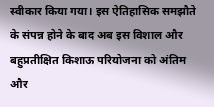स्वीकार किया गया। इस ऐतिहासिक समझौते के संपन्न होने के बाद अब इस विशाल और बहुप्रतीक्षित किशाऊ परियोजना को अंतिम और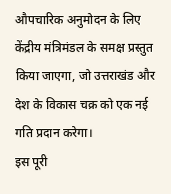औपचारिक अनुमोदन के लिए केंद्रीय मंत्रिमंडल के समक्ष प्रस्तुत किया जाएगा, जो उत्तराखंड और देश के विकास चक्र को एक नई गति प्रदान करेगा।
इस पूरी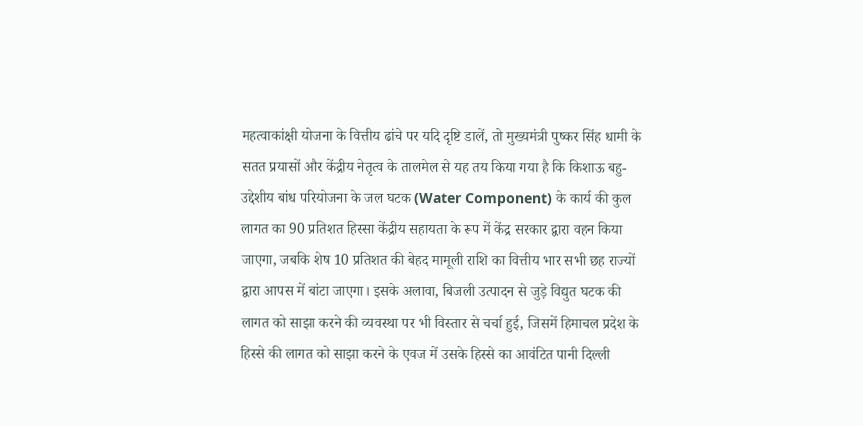महत्वाकांक्षी योजना के वित्तीय ढांचे पर यदि दृष्टि डालें, तो मुख्यमंत्री पुष्कर सिंह धामी के सतत प्रयासों और केंद्रीय नेतृत्व के तालमेल से यह तय किया गया है कि किशाऊ बहु-उद्देशीय बांध परियोजना के जल घटक (Water Component) के कार्य की कुल लागत का 90 प्रतिशत हिस्सा केंद्रीय सहायता के रूप में केंद्र सरकार द्वारा वहन किया जाएगा, जबकि शेष 10 प्रतिशत की बेहद मामूली राशि का वित्तीय भार सभी छह राज्यों द्वारा आपस में बांटा जाएगा। इसके अलावा, बिजली उत्पादन से जुड़े विद्युत घटक की लागत को साझा करने की व्यवस्था पर भी विस्तार से चर्चा हुई, जिसमें हिमाचल प्रदेश के हिस्से की लागत को साझा करने के एवज में उसके हिस्से का आवंटित पानी दिल्ली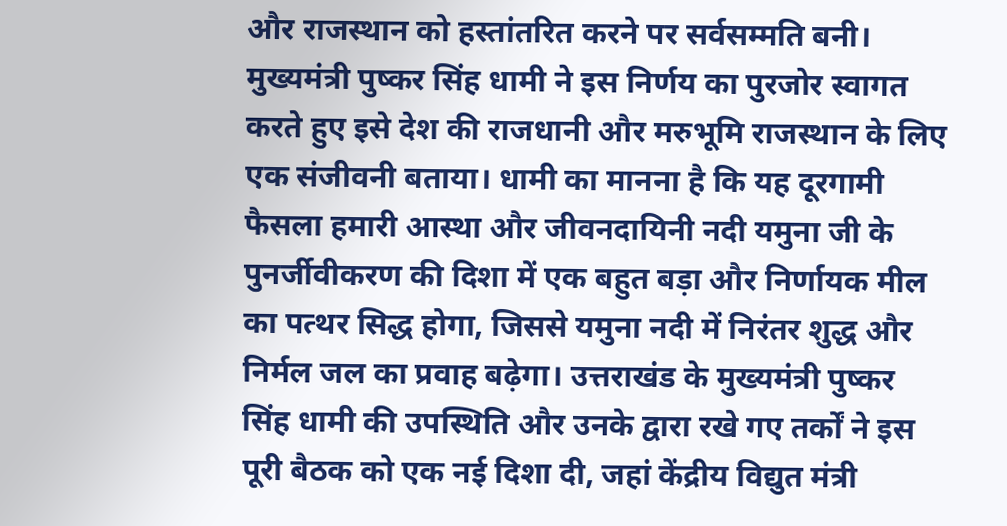और राजस्थान को हस्तांतरित करने पर सर्वसम्मति बनी। मुख्यमंत्री पुष्कर सिंह धामी ने इस निर्णय का पुरजोर स्वागत करते हुए इसे देश की राजधानी और मरुभूमि राजस्थान के लिए एक संजीवनी बताया। धामी का मानना है कि यह दूरगामी फैसला हमारी आस्था और जीवनदायिनी नदी यमुना जी के पुनर्जीवीकरण की दिशा में एक बहुत बड़ा और निर्णायक मील का पत्थर सिद्ध होगा, जिससे यमुना नदी में निरंतर शुद्ध और निर्मल जल का प्रवाह बढ़ेगा। उत्तराखंड के मुख्यमंत्री पुष्कर सिंह धामी की उपस्थिति और उनके द्वारा रखे गए तर्कों ने इस पूरी बैठक को एक नई दिशा दी, जहां केंद्रीय विद्युत मंत्री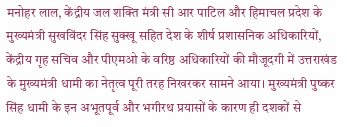मनोहर लाल, केंद्रीय जल शक्ति मंत्री सी आर पाटिल और हिमाचल प्रदेश के मुख्यमंत्री सुखविंदर सिंह सुक्खू सहित देश के शीर्ष प्रशासनिक अधिकारियों, केंद्रीय गृह सचिव और पीएमओ के वरिष्ठ अधिकारियों की मौजूदगी में उत्तराखंड के मुख्यमंत्री धामी का नेतृत्व पूरी तरह निखरकर सामने आया। मुख्यमंत्री पुष्कर सिंह धामी के इन अभूतपूर्व और भगीरथ प्रयासों के कारण ही दशकों से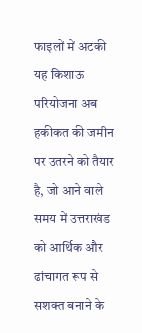फाइलों में अटकी यह किशाऊ परियोजना अब हकीकत की जमीन पर उतरने को तैयार है, जो आने वाले समय में उत्तराखंड को आर्थिक और ढांचागत रूप से सशक्त बनाने के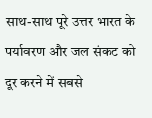साथ-साथ पूरे उत्तर भारत के पर्यावरण और जल संकट को दूर करने में सबसे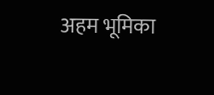अहम भूमिका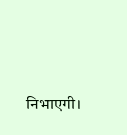निभाएगी।